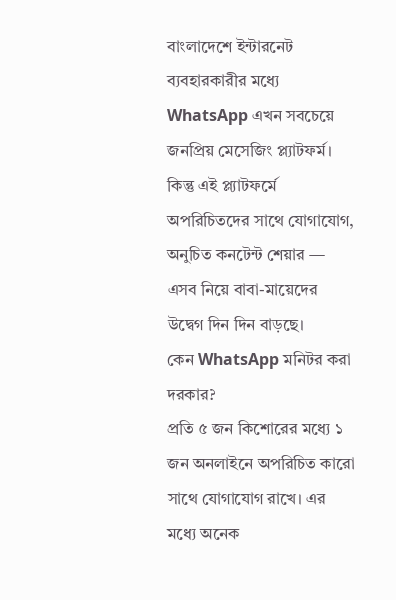বাংলাদেশে ইন্টারনেট ব্যবহারকারীর মধ্যে WhatsApp এখন সবচেয়ে জনপ্রিয় মেসেজিং প্ল্যাটফর্ম। কিন্তু এই প্ল্যাটফর্মে অপরিচিতদের সাথে যোগাযোগ, অনুচিত কনটেন্ট শেয়ার — এসব নিয়ে বাবা-মায়েদের উদ্বেগ দিন দিন বাড়ছে।
কেন WhatsApp মনিটর করা দরকার?
প্রতি ৫ জন কিশোরের মধ্যে ১ জন অনলাইনে অপরিচিত কারো সাথে যোগাযোগ রাখে। এর মধ্যে অনেক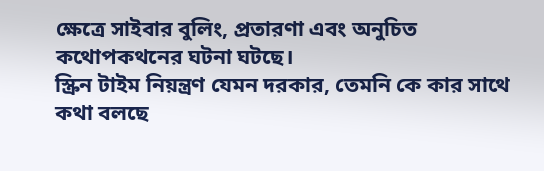ক্ষেত্রে সাইবার বুলিং, প্রতারণা এবং অনুচিত কথোপকথনের ঘটনা ঘটছে।
স্ক্রিন টাইম নিয়ন্ত্রণ যেমন দরকার, তেমনি কে কার সাথে কথা বলছে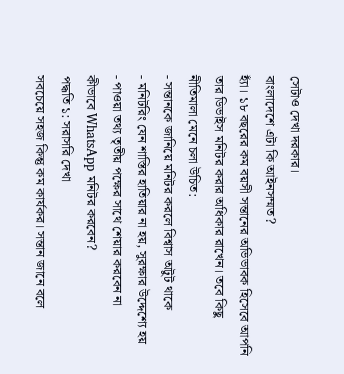সেটাও দেখা দরকার।
বাংলাদেশে এটা কি আইনসম্মত?
হ্যাঁ। ১৮ বছরের কম বয়সী সন্তানের অভিভাবক হিসেবে আপনি তার ডিভাইস মনিটর করার অধিকার রাখেন। তবে কিছু নীতিমালা মেনে চলা উচিত:
- সন্তানকে জানিয়ে মনিটর করলে বিশ্বাস অটুট থাকে
- মনিটরিং যেন শাস্তির হাতিয়ার না হয়, সুরক্ষার উদ্দেশ্যে হয়
- পাওয়া তথ্য তৃতীয় পক্ষের সাথে শেয়ার করবেন না
কীভাবে WhatsApp মনিটর করবেন?
পদ্ধতি ১: সরাসরি দেখা
সবচেয়ে সহজ কিন্তু কম কার্যকর। সন্তান জানে বলে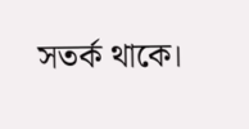সতর্ক থাকে।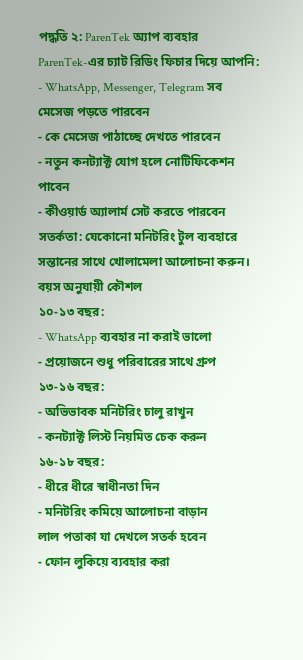পদ্ধতি ২: ParenTek অ্যাপ ব্যবহার
ParenTek-এর চ্যাট রিডিং ফিচার দিয়ে আপনি:
- WhatsApp, Messenger, Telegram সব মেসেজ পড়তে পারবেন
- কে মেসেজ পাঠাচ্ছে দেখতে পারবেন
- নতুন কনট্যাক্ট যোগ হলে নোটিফিকেশন পাবেন
- কীওয়ার্ড অ্যালার্ম সেট করতে পারবেন
সতর্কতা: যেকোনো মনিটরিং টুল ব্যবহারে সন্তানের সাথে খোলামেলা আলোচনা করুন।
বয়স অনুযায়ী কৌশল
১০-১৩ বছর:
- WhatsApp ব্যবহার না করাই ভালো
- প্রয়োজনে শুধু পরিবারের সাথে গ্রুপ
১৩-১৬ বছর:
- অভিভাবক মনিটরিং চালু রাখুন
- কনট্যাক্ট লিস্ট নিয়মিত চেক করুন
১৬-১৮ বছর:
- ধীরে ধীরে স্বাধীনতা দিন
- মনিটরিং কমিয়ে আলোচনা বাড়ান
লাল পতাকা যা দেখলে সতর্ক হবেন
- ফোন লুকিয়ে ব্যবহার করা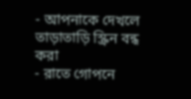- আপনাকে দেখলে তাড়াতাড়ি স্ক্রিন বন্ধ করা
- রাতে গোপনে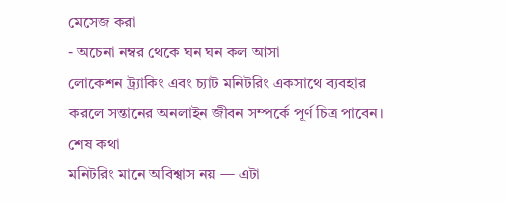মেসেজ করা
- অচেনা নম্বর থেকে ঘন ঘন কল আসা
লোকেশন ট্র্যাকিং এবং চ্যাট মনিটরিং একসাথে ব্যবহার করলে সন্তানের অনলাইন জীবন সম্পর্কে পূর্ণ চিত্র পাবেন।
শেষ কথা
মনিটরিং মানে অবিশ্বাস নয় — এটা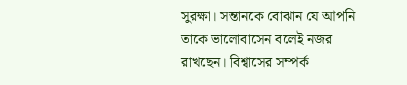সুরক্ষা। সন্তানকে বোঝান যে আপনি তাকে ভালোবাসেন বলেই নজর রাখছেন। বিশ্বাসের সম্পর্ক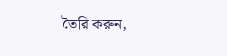তৈরি করুন,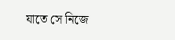যাতে সে নিজে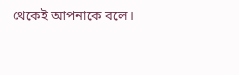থেকেই আপনাকে বলে।